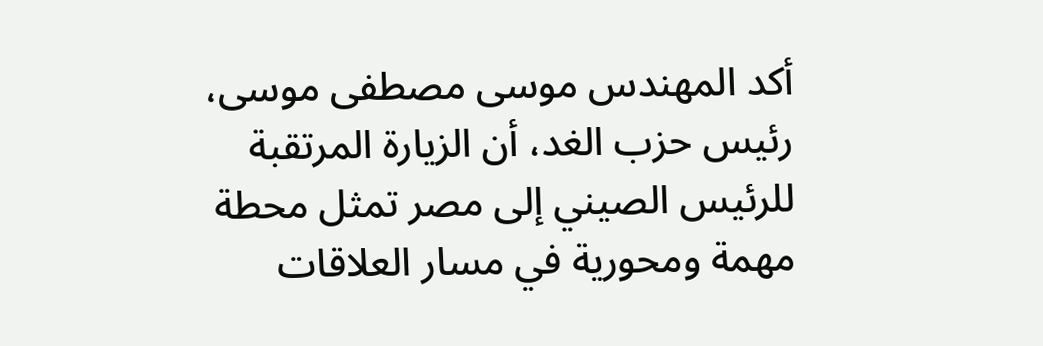أكد المهندس موسى مصطفى موسى، رئيس حزب الغد، أن الزيارة المرتقبة للرئيس الصيني إلى مصر تمثل محطة مهمة ومحورية في مسار العلاقات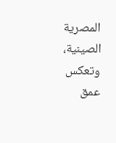المصرية الصينية، وتعكس عمق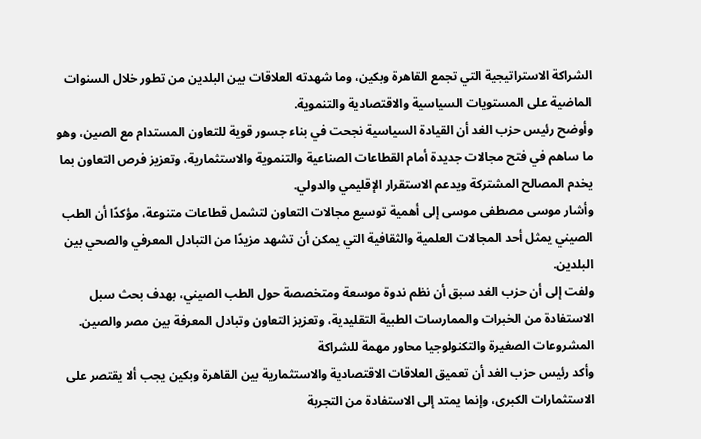الشراكة الاستراتيجية التي تجمع القاهرة وبكين، وما شهدته العلاقات بين البلدين من تطور خلال السنوات الماضية على المستويات السياسية والاقتصادية والتنموية.
وأوضح رئيس حزب الغد أن القيادة السياسية نجحت في بناء جسور قوية للتعاون المستدام مع الصين، وهو ما ساهم في فتح مجالات جديدة أمام القطاعات الصناعية والتنموية والاستثمارية، وتعزيز فرص التعاون بما يخدم المصالح المشتركة ويدعم الاستقرار الإقليمي والدولي.
وأشار موسى مصطفى موسى إلى أهمية توسيع مجالات التعاون لتشمل قطاعات متنوعة، مؤكدًا أن الطب الصيني يمثل أحد المجالات العلمية والثقافية التي يمكن أن تشهد مزيدًا من التبادل المعرفي والصحي بين البلدين.
ولفت إلى أن حزب الغد سبق أن نظم ندوة موسعة ومتخصصة حول الطب الصيني، بهدف بحث سبل الاستفادة من الخبرات والممارسات الطبية التقليدية، وتعزيز التعاون وتبادل المعرفة بين مصر والصين.
المشروعات الصغيرة والتكنولوجيا محاور مهمة للشراكة
وأكد رئيس حزب الغد أن تعميق العلاقات الاقتصادية والاستثمارية بين القاهرة وبكين يجب ألا يقتصر على الاستثمارات الكبرى، وإنما يمتد إلى الاستفادة من التجربة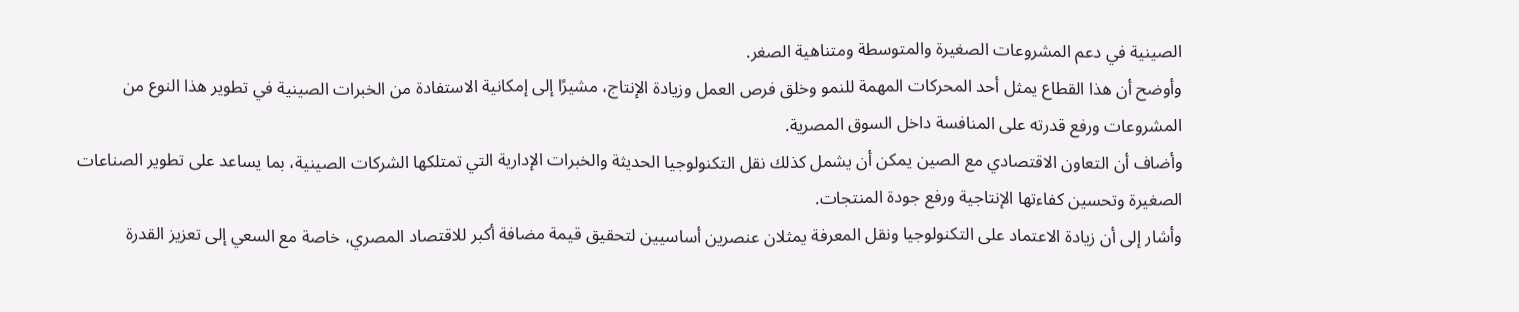الصينية في دعم المشروعات الصغيرة والمتوسطة ومتناهية الصغر.
وأوضح أن هذا القطاع يمثل أحد المحركات المهمة للنمو وخلق فرص العمل وزيادة الإنتاج، مشيرًا إلى إمكانية الاستفادة من الخبرات الصينية في تطوير هذا النوع من المشروعات ورفع قدرته على المنافسة داخل السوق المصرية.
وأضاف أن التعاون الاقتصادي مع الصين يمكن أن يشمل كذلك نقل التكنولوجيا الحديثة والخبرات الإدارية التي تمتلكها الشركات الصينية، بما يساعد على تطوير الصناعات الصغيرة وتحسين كفاءتها الإنتاجية ورفع جودة المنتجات.
وأشار إلى أن زيادة الاعتماد على التكنولوجيا ونقل المعرفة يمثلان عنصرين أساسيين لتحقيق قيمة مضافة أكبر للاقتصاد المصري، خاصة مع السعي إلى تعزيز القدرة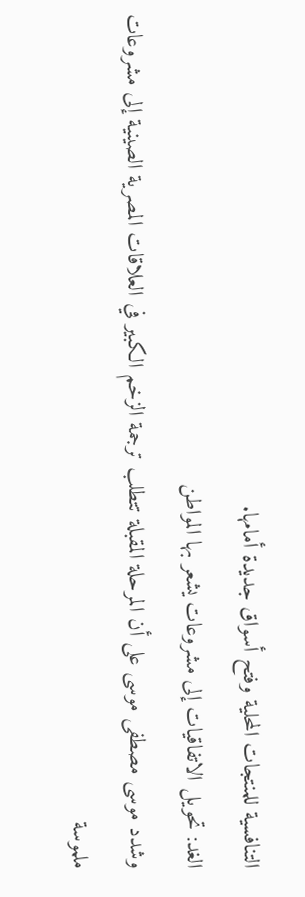التنافسية للمنتجات المحلية وفتح أسواق جديدة أمامها.
الغد: تحويل الاتفاقيات إلى مشروعات يشعر بها المواطن
وشدد موسى مصطفى موسى على أن المرحلة المقبلة تتطلب ترجمة الزخم الكبير في العلاقات المصرية الصينية إلى مشروعات ملموسة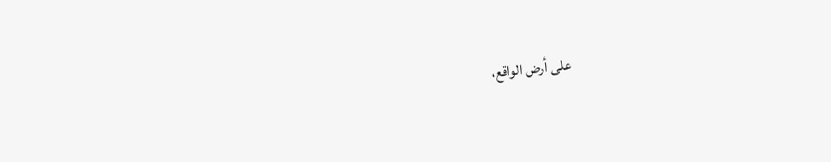على أرض الواقع،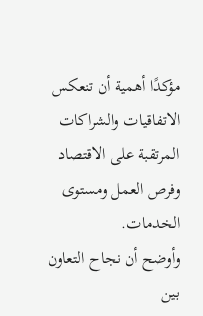مؤكدًا أهمية أن تنعكس الاتفاقيات والشراكات المرتقبة على الاقتصاد وفرص العمل ومستوى الخدمات.
وأوضح أن نجاح التعاون بين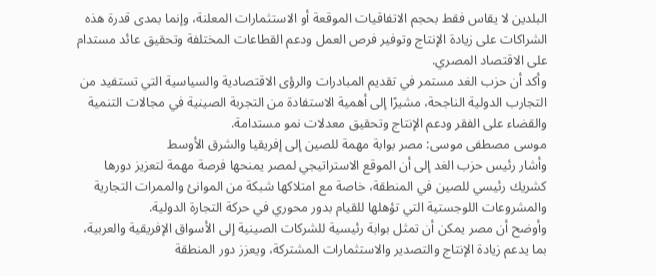البلدين لا يقاس فقط بحجم الاتفاقيات الموقعة أو الاستثمارات المعلنة، وإنما بمدى قدرة هذه الشراكات على زيادة الإنتاج وتوفير فرص العمل ودعم القطاعات المختلفة وتحقيق عائد مستدام على الاقتصاد المصري.
وأكد أن حزب الغد مستمر في تقديم المبادرات والرؤى الاقتصادية والسياسية التي تستفيد من التجارب الدولية الناجحة، مشيرًا إلى أهمية الاستفادة من التجربة الصينية في مجالات التنمية والقضاء على الفقر ودعم الإنتاج وتحقيق معدلات نمو مستدامة.
موسى مصطفى موسى: مصر بوابة مهمة للصين إلى إفريقيا والشرق الأوسط
وأشار رئيس حزب الغد إلى أن الموقع الاستراتيجي لمصر يمنحها فرصة مهمة لتعزيز دورها كشريك رئيسي للصين في المنطقة، خاصة مع امتلاكها شبكة من الموانئ والممرات التجارية والمشروعات اللوجستية التي تؤهلها للقيام بدور محوري في حركة التجارة الدولية.
وأوضح أن مصر يمكن أن تمثل بوابة رئيسية للشركات الصينية إلى الأسواق الإفريقية والعربية، بما يدعم زيادة الإنتاج والتصدير والاستثمارات المشتركة، ويعزز دور المنطقة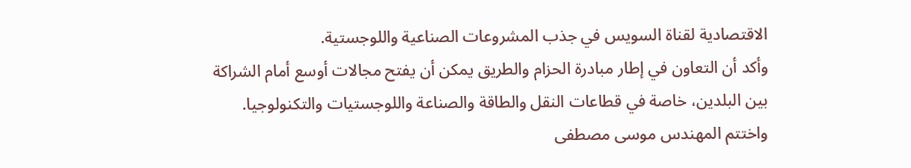الاقتصادية لقناة السويس في جذب المشروعات الصناعية واللوجستية.
وأكد أن التعاون في إطار مبادرة الحزام والطريق يمكن أن يفتح مجالات أوسع أمام الشراكة بين البلدين، خاصة في قطاعات النقل والطاقة والصناعة واللوجستيات والتكنولوجيا.
واختتم المهندس موسى مصطفى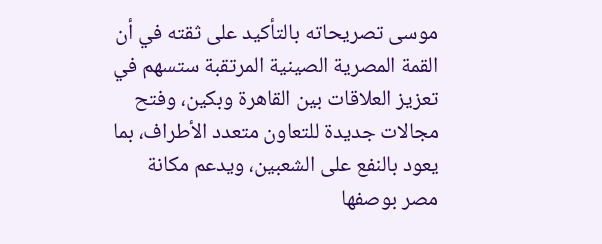موسى تصريحاته بالتأكيد على ثقته في أن القمة المصرية الصينية المرتقبة ستسهم في تعزيز العلاقات بين القاهرة وبكين، وفتح مجالات جديدة للتعاون متعدد الأطراف، بما يعود بالنفع على الشعبين، ويدعم مكانة مصر بوصفها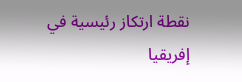نقطة ارتكاز رئيسية في إفريقيا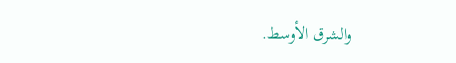والشرق الأوسط.